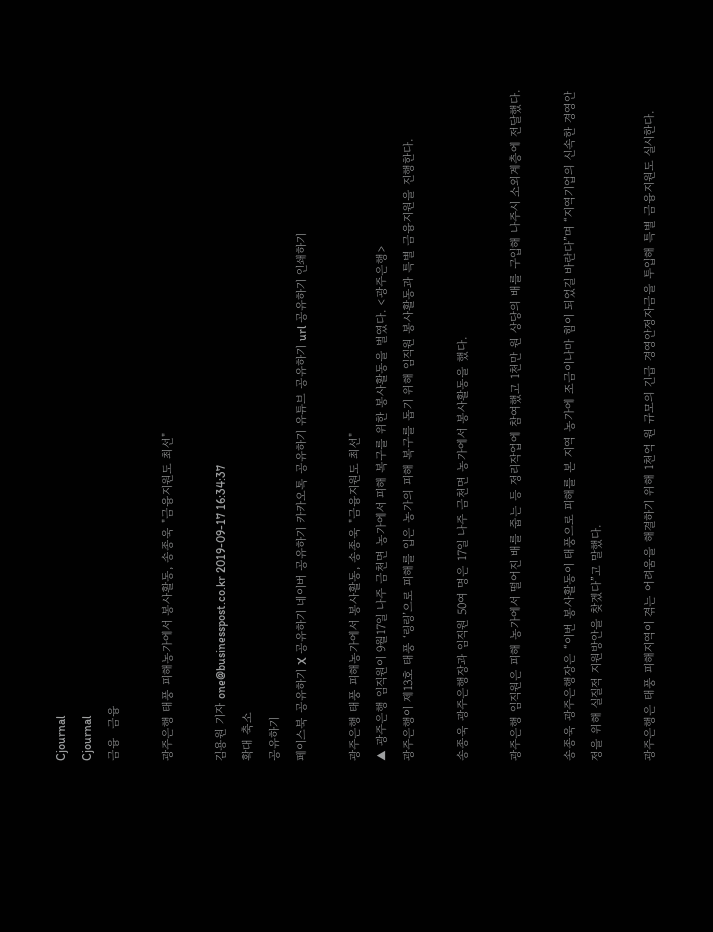Cjournal
Cjournal
금융  금융

광주은행 태풍 피해농가에서 봉사활동, 송종욱 "금융지원도 최선"

김용원 기자 one@businesspost.co.kr 2019-09-17 16:34:37
확대 축소
공유하기
페이스북 공유하기 X 공유하기 네이버 공유하기 카카오톡 공유하기 유튜브 공유하기 url 공유하기 인쇄하기

광주은행 태풍 피해농가에서 봉사활동, 송종욱 "금융지원도 최선"
▲ 광주은행 임직원이 9월17일 나주 금천면 농가에서 피해 복구를 위한 봉사활동을 벌였다. <광주은행>
광주은행이 제13호 태풍 ‘링링’으로 피해를 입은 농가의 피해 복구를 돕기 위해 임직원 봉사활동과 특별 금융지원을 진행한다.

송종욱 광주은행장과 임직원 50여 명은 17일 나주 금천면 농가에서 봉사활동을 했다.

광주은행 임직원은 피해 농가에서 떨어진 배를 줍는 등 정리작업에 참여했고 1천만 원 상당의 배를 구입해 나주시 소외계층에 전달했다.

송종욱 광주은행장은 “이번 봉사활동이 태풍으로 피해를 본 지역 농가에 조금이나마 힘이 되었길 바란다”며 “지역기업의 신속한 경영안정을 위해 실질적 지원방안을 찾겠다”고 말했다.

광주은행은 태풍 피해지역이 겪는 어려움을 해결하기 위해 1천억 원 규모의 긴급 경영안정자금을 투입해 특별 금융지원도 실시한다.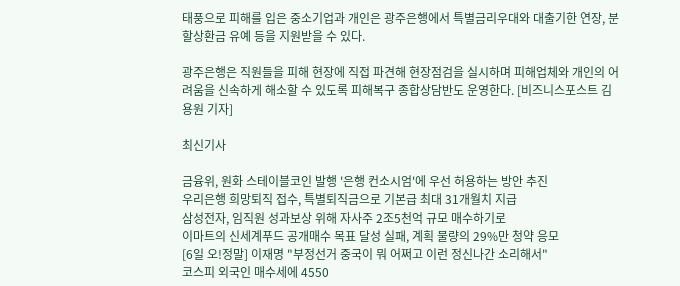태풍으로 피해를 입은 중소기업과 개인은 광주은행에서 특별금리우대와 대출기한 연장, 분할상환금 유예 등을 지원받을 수 있다.

광주은행은 직원들을 피해 현장에 직접 파견해 현장점검을 실시하며 피해업체와 개인의 어려움을 신속하게 해소할 수 있도록 피해복구 종합상담반도 운영한다. [비즈니스포스트 김용원 기자]

최신기사

금융위, 원화 스테이블코인 발행 '은행 컨소시엄'에 우선 허용하는 방안 추진
우리은행 희망퇴직 접수, 특별퇴직금으로 기본급 최대 31개월치 지급
삼성전자, 임직원 성과보상 위해 자사주 2조5천억 규모 매수하기로
이마트의 신세계푸드 공개매수 목표 달성 실패, 계획 물량의 29%만 청약 응모
[6일 오!정말] 이재명 "부정선거 중국이 뭐 어쩌고 이런 정신나간 소리해서"
코스피 외국인 매수세에 4550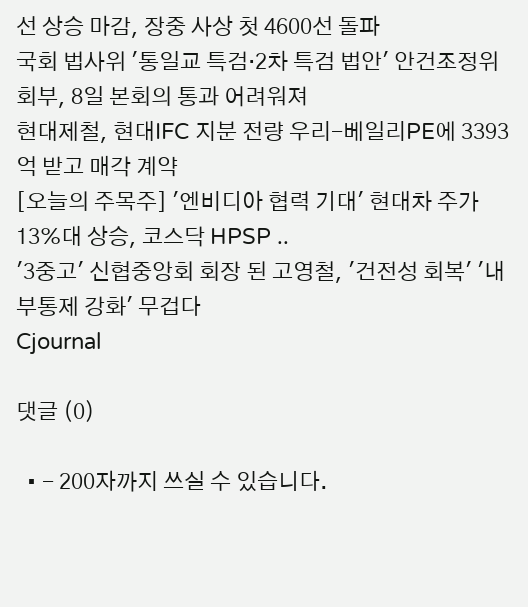선 상승 마감, 장중 사상 첫 4600선 돌파
국회 법사위 '통일교 특검·2차 특검 법안' 안건조정위 회부, 8일 본회의 통과 어려워져
현대제철, 현대IFC 지분 전량 우리-베일리PE에 3393억 받고 매각 계약
[오늘의 주목주] '엔비디아 협력 기대' 현대차 주가 13%대 상승, 코스닥 HPSP ..
'3중고' 신협중앙회 회장 된 고영철, '건전성 회복' '내부통제 강화' 무겁다
Cjournal

댓글 (0)

  • - 200자까지 쓰실 수 있습니다.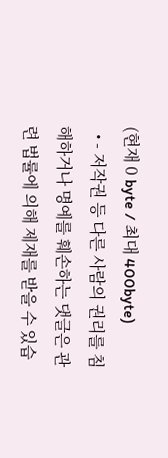(현재 0 byte / 최대 400byte)
  • - 저작권 등 다른 사람의 권리를 침해하거나 명예를 훼손하는 댓글은 관련 법률에 의해 제재를 받을 수 있습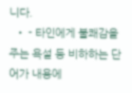니다.
  • - 타인에게 불쾌감을 주는 욕설 등 비하하는 단어가 내용에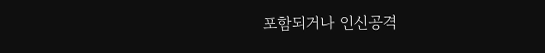포함되거나 인신공격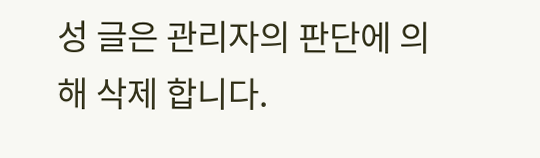성 글은 관리자의 판단에 의해 삭제 합니다.